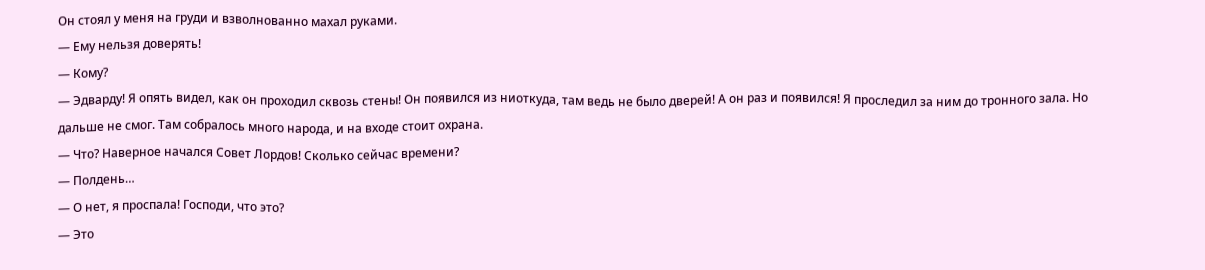Он стоял у меня на груди и взволнованно махал руками.
— Ему нельзя доверять!
— Кому?
— Эдварду! Я опять видел, как он проходил сквозь стены! Он появился из ниоткуда, там ведь не было дверей! А он раз и появился! Я проследил за ним до тронного зала. Но дальше не смог. Там собралось много народа, и на входе стоит охрана.
— Что? Наверное начался Совет Лордов! Сколько сейчас времени?
— Полдень…
— О нет, я проспала! Господи, что это?
— Это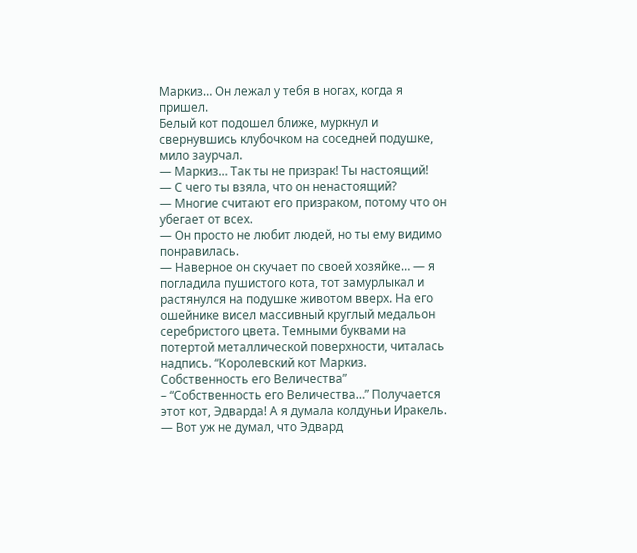Маркиз… Он лежал у тебя в ногах, когда я пришел.
Белый кот подошел ближе, муркнул и свернувшись клубочком на соседней подушке, мило заурчал.
— Маркиз… Так ты не призрак! Ты настоящий!
— С чего ты взяла, что он ненастоящий?
— Многие считают его призраком, потому что он убегает от всех.
— Он просто не любит людей, но ты ему видимо понравилась.
— Наверное он скучает по своей хозяйке… — я погладила пушистого кота, тот замурлыкал и растянулся на подушке животом вверх. На его ошейнике висел массивный круглый медальон серебристого цвета. Темными буквами на потертой металлической поверхности, читалась надпись. “Королевский кот Маркиз. Собственность его Величества”
– “Собственность его Величества…” Получается этот кот, Эдварда! А я думала колдуньи Иракель.
— Вот уж не думал, что Эдвард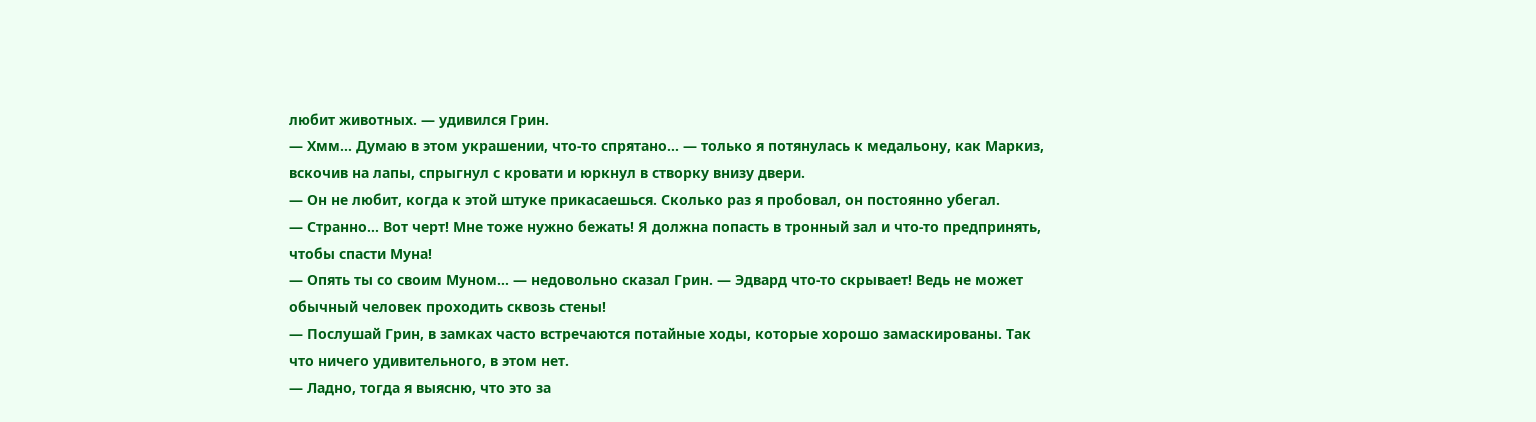любит животных. — удивился Грин.
— Хмм… Думаю в этом украшении, что-то спрятано… — только я потянулась к медальону, как Маркиз, вскочив на лапы, спрыгнул с кровати и юркнул в створку внизу двери.
— Он не любит, когда к этой штуке прикасаешься. Сколько раз я пробовал, он постоянно убегал.
— Странно… Вот черт! Мне тоже нужно бежать! Я должна попасть в тронный зал и что-то предпринять, чтобы спасти Муна!
— Опять ты со своим Муном… — недовольно сказал Грин. — Эдвард что-то скрывает! Ведь не может обычный человек проходить сквозь стены!
— Послушай Грин, в замках часто встречаются потайные ходы, которые хорошо замаскированы. Так что ничего удивительного, в этом нет.
— Ладно, тогда я выясню, что это за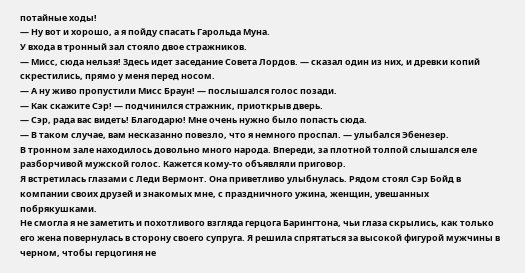потайные ходы!
— Ну вот и хорошо, а я пойду спасать Гарольда Муна.
У входа в тронный зал стояло двое стражников.
— Мисс, сюда нельзя! Здесь идет заседание Совета Лордов. — сказал один из них, и древки копий скрестились, прямо у меня перед носом.
— А ну живо пропустили Мисс Браун! — послышался голос позади.
— Как скажите Сэр! — подчинился стражник, приоткрыв дверь.
— Сэр, рада вас видеть! Благодарю! Мне очень нужно было попасть сюда.
— В таком случае, вам несказанно повезло, что я немного проспал. — улыбался Эбенезер.
В тронном зале находилось довольно много народа. Впереди, за плотной толпой слышался еле разборчивой мужской голос. Кажется кому-то объявляли приговор.
Я встретилась глазами с Леди Вермонт. Она приветливо улыбнулась. Рядом стоял Сэр Бойд в компании своих друзей и знакомых мне, с праздничного ужина, женщин, увешанных побрякушками.
Не смогла я не заметить и похотливого взгляда герцога Барингтона, чьи глаза скрылись, как только его жена повернулась в сторону своего супруга. Я решила спрятаться за высокой фигурой мужчины в черном, чтобы герцогиня не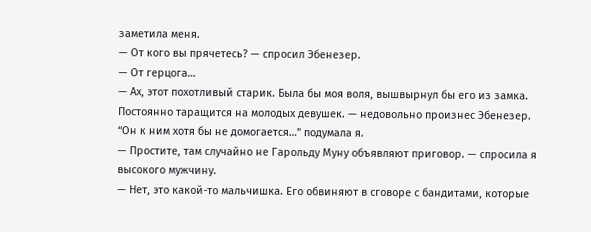заметила меня.
— От кого вы прячетесь? — спросил Эбенезер.
— От герцога…
— Ах, этот похотливый старик. Была бы моя воля, вышвырнул бы его из замка. Постоянно таращится на молодых девушек. — недовольно произнес Эбенезер.
“Он к ним хотя бы не домогается…” подумала я.
— Простите, там случайно не Гарольду Муну объявляют приговор. — спросила я высокого мужчину.
— Нет, это какой-то мальчишка. Его обвиняют в сговоре с бандитами, которые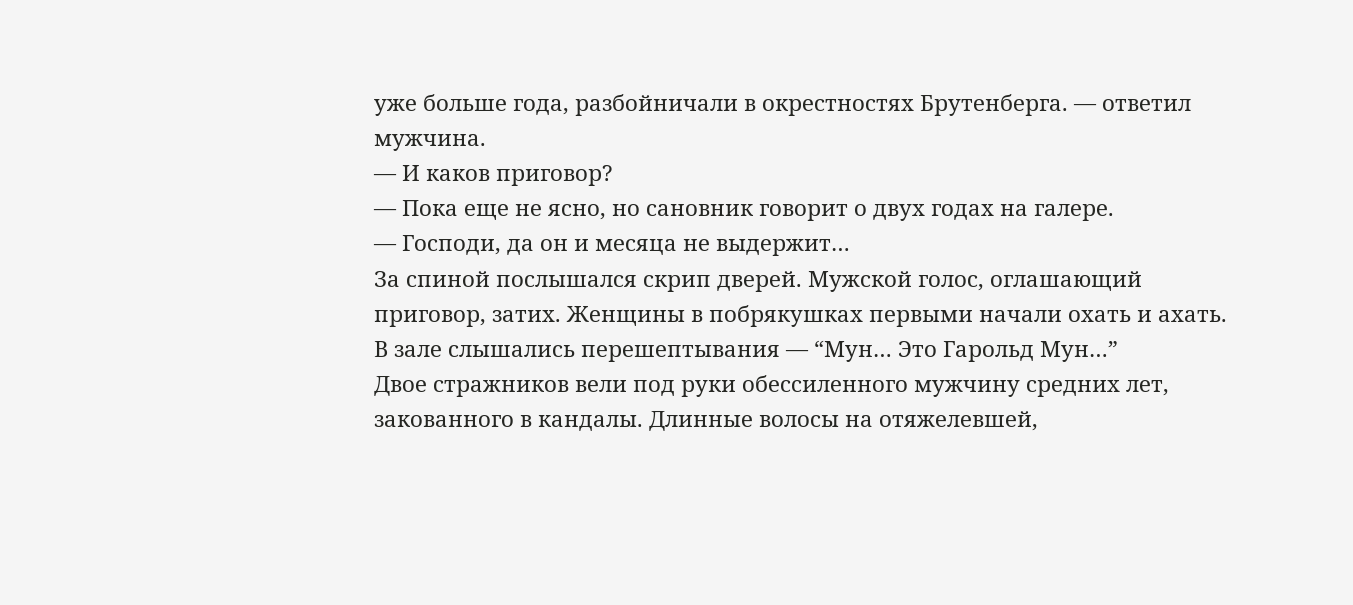уже больше года, разбойничали в окрестностях Брутенберга. — ответил мужчина.
— И каков приговор?
— Пока еще не ясно, но сановник говорит о двух годах на галере.
— Господи, да он и месяца не выдержит…
За спиной послышался скрип дверей. Мужской голос, оглашающий приговор, затих. Женщины в побрякушках первыми начали охать и ахать. В зале слышались перешептывания — “Мун… Это Гарольд Мун…”
Двое стражников вели под руки обессиленного мужчину средних лет, закованного в кандалы. Длинные волосы на отяжелевшей,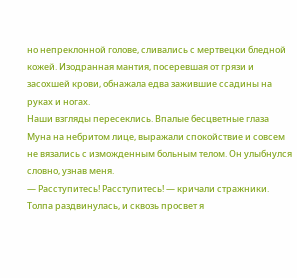но непреклонной голове, сливались с мертвецки бледной кожей. Изодранная мантия, посеревшая от грязи и засохшей крови, обнажала едва зажившие ссадины на руках и ногах.
Наши взгляды пересеклись. Впалые бесцветные глаза Муна на небритом лице, выражали спокойствие и совсем не вязались с изможденным больным телом. Он улыбнулся словно, узнав меня.
— Расступитесь! Расступитесь! — кричали стражники.
Толпа раздвинулась, и сквозь просвет я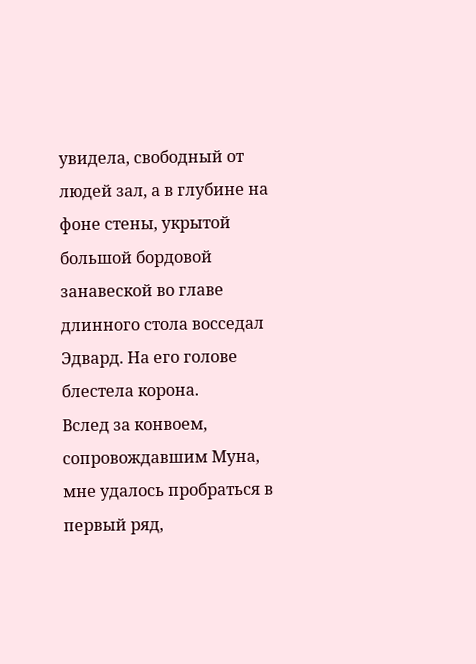увидела, свободный от людей зал, а в глубине на фоне стены, укрытой большой бордовой занавеской во главе длинного стола восседал Эдвард. На его голове блестела корона.
Вслед за конвоем, сопровождавшим Муна, мне удалось пробраться в первый ряд,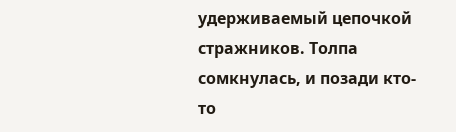удерживаемый цепочкой стражников. Толпа сомкнулась, и позади кто-то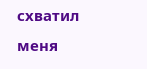схватил меня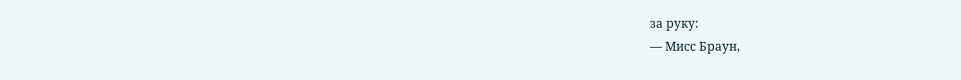за руку:
— Мисс Браун,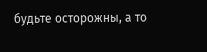будьте осторожны, а то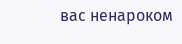вас ненароком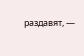раздавят, —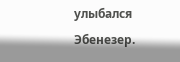улыбался Эбенезер.